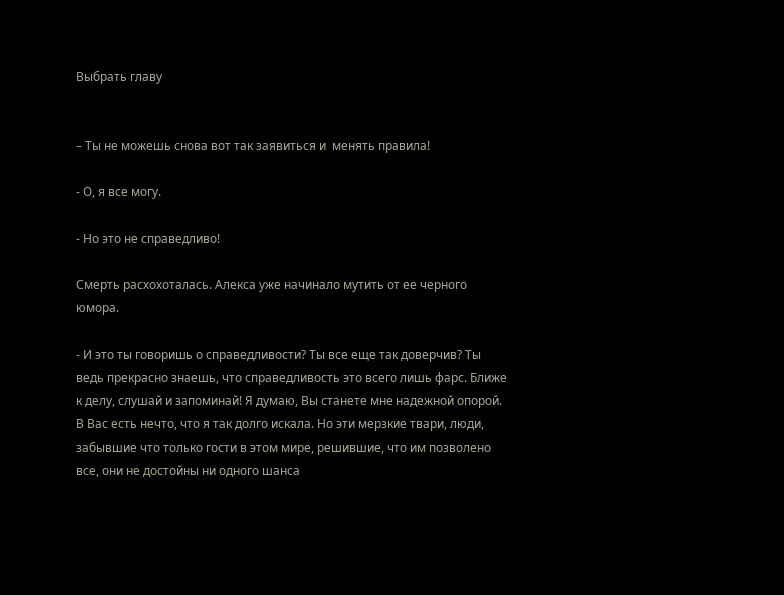Выбрать главу


– Ты не можешь снова вот так заявиться и  менять правила!

- О, я все могу.

- Но это не справедливо!

Смерть расхохоталась. Алекса уже начинало мутить от ее черного юмора.

- И это ты говоришь о справедливости? Ты все еще так доверчив? Ты ведь прекрасно знаешь, что справедливость это всего лишь фарс. Ближе к делу, слушай и запоминай! Я думаю, Вы станете мне надежной опорой. В Вас есть нечто, что я так долго искала. Но эти мерзкие твари, люди, забывшие что только гости в этом мире, решившие, что им позволено все, они не достойны ни одного шанса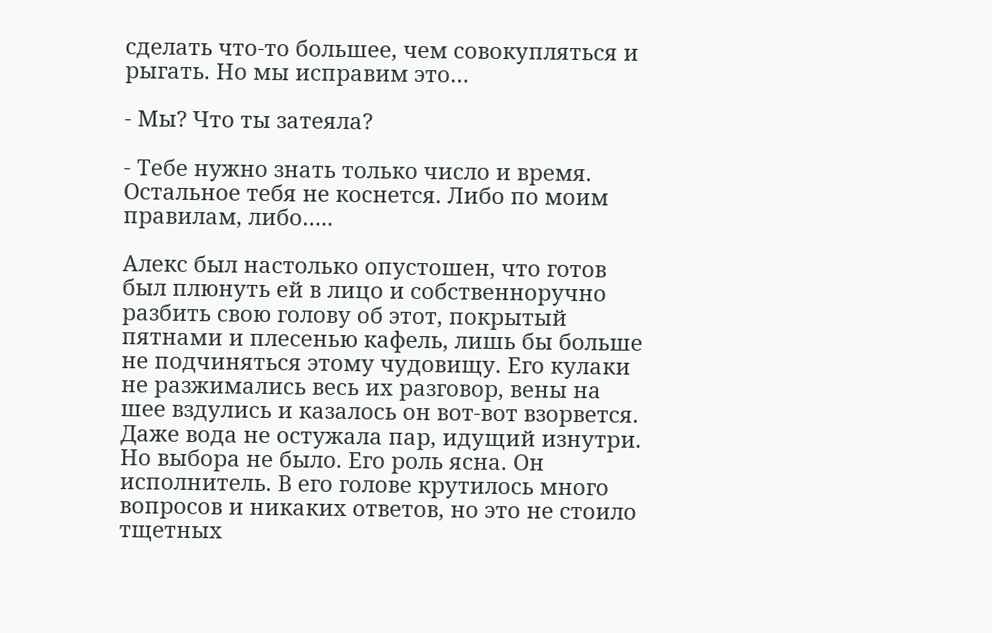сделать что-то большее, чем совокупляться и рыгать. Но мы исправим это…

- Мы? Что ты затеяла?

- Тебе нужно знать только число и время. Остальное тебя не коснется. Либо по моим правилам, либо…..

Алекс был настолько опустошен, что готов был плюнуть ей в лицо и собственноручно разбить свою голову об этот, покрытый пятнами и плесенью кафель, лишь бы больше не подчиняться этому чудовищу. Его кулаки не разжимались весь их разговор, вены на шее вздулись и казалось он вот-вот взорвется. Даже вода не остужала пар, идущий изнутри. Но выбора не было. Его роль ясна. Он исполнитель. В его голове крутилось много вопросов и никаких ответов, но это не стоило тщетных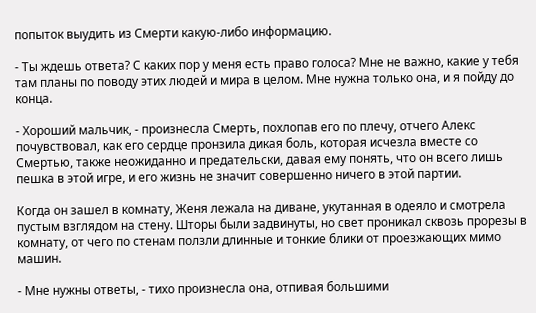попыток выудить из Смерти какую-либо информацию.

- Ты ждешь ответа? С каких пор у меня есть право голоса? Мне не важно, какие у тебя там планы по поводу этих людей и мира в целом. Мне нужна только она, и я пойду до конца.

- Хороший мальчик, - произнесла Смерть, похлопав его по плечу, отчего Алекс почувствовал, как его сердце пронзила дикая боль, которая исчезла вместе со Смертью, также неожиданно и предательски, давая ему понять, что он всего лишь пешка в этой игре, и его жизнь не значит совершенно ничего в этой партии.

Когда он зашел в комнату, Женя лежала на диване, укутанная в одеяло и смотрела пустым взглядом на стену. Шторы были задвинуты, но свет проникал сквозь прорезы в комнату, от чего по стенам ползли длинные и тонкие блики от проезжающих мимо машин.

- Мне нужны ответы, - тихо произнесла она, отпивая большими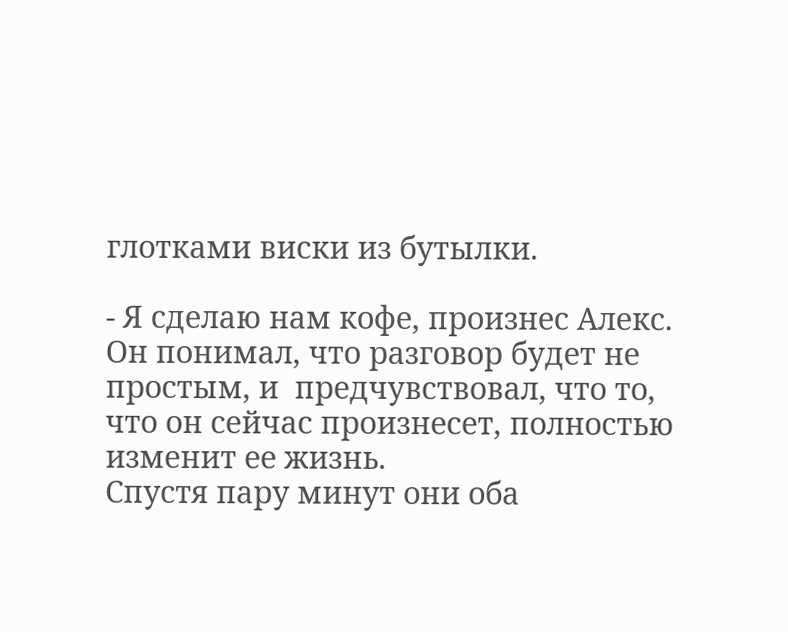глотками виски из бутылки.

- Я сделаю нам кофе, произнес Алекс. Он понимал, что разговор будет не простым, и  предчувствовал, что то, что он сейчас произнесет, полностью изменит ее жизнь.
Спустя пару минут они оба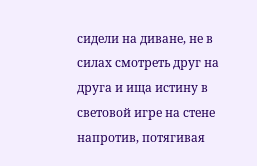сидели на диване, не в силах смотреть друг на друга и ища истину в световой игре на стене напротив, потягивая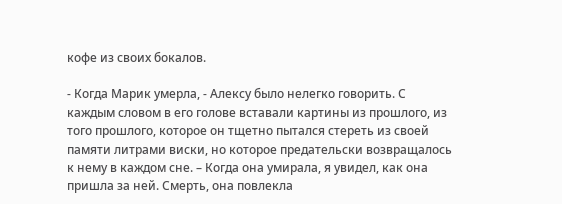кофе из своих бокалов.

- Когда Марик умерла, - Алексу было нелегко говорить. С каждым словом в его голове вставали картины из прошлого, из того прошлого, которое он тщетно пытался стереть из своей памяти литрами виски, но которое предательски возвращалось к нему в каждом сне. – Когда она умирала, я увидел, как она пришла за ней. Смерть, она повлекла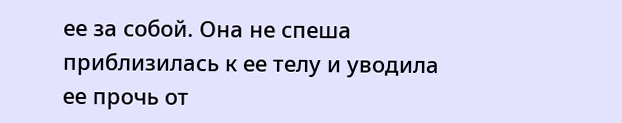ее за собой. Она не спеша приблизилась к ее телу и уводила ее прочь от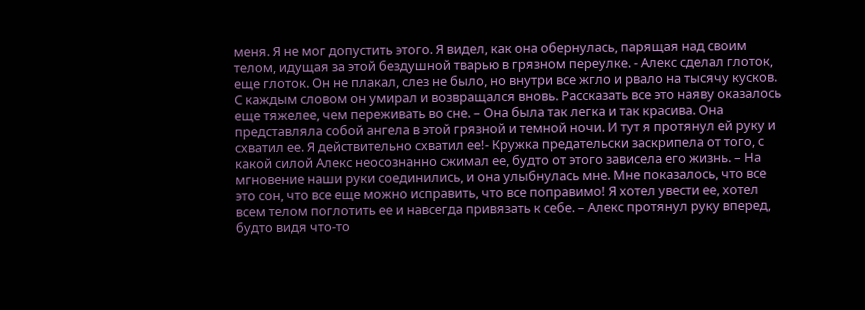меня. Я не мог допустить этого. Я видел, как она обернулась, парящая над своим телом, идущая за этой бездушной тварью в грязном переулке. - Алекс сделал глоток, еще глоток. Он не плакал, слез не было, но внутри все жгло и рвало на тысячу кусков. С каждым словом он умирал и возвращался вновь. Рассказать все это наяву оказалось еще тяжелее, чем переживать во сне. – Она была так легка и так красива. Она представляла собой ангела в этой грязной и темной ночи. И тут я протянул ей руку и схватил ее. Я действительно схватил ее!- Кружка предательски заскрипела от того, с какой силой Алекс неосознанно сжимал ее, будто от этого зависела его жизнь. – На мгновение наши руки соединились, и она улыбнулась мне. Мне показалось, что все это сон, что все еще можно исправить, что все поправимо! Я хотел увести ее, хотел всем телом поглотить ее и навсегда привязать к себе. – Алекс протянул руку вперед, будто видя что-то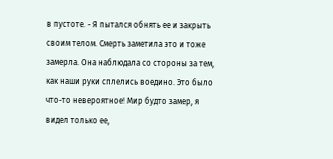в пустоте. - Я пытался обнять ее и закрыть своим телом. Смерть заметила это и тоже замерла. Она наблюдала со стороны за тем, как наши руки сплелись воедино. Это было что-то невероятное! Мир будто замер, я видел только ее,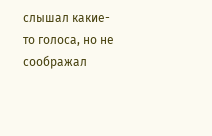слышал какие-то голоса, но не соображал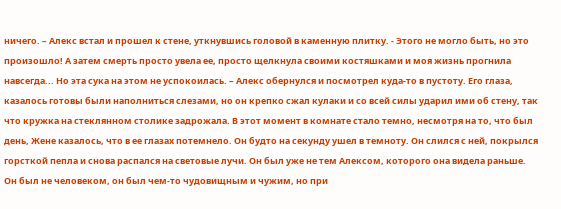ничего. – Алекс встал и прошел к стене, уткнувшись головой в каменную плитку. - Этого не могло быть, но это произошло! А затем смерть просто увела ее, просто щелкнула своими костяшками и моя жизнь прогнила навсегда... Но эта сука на этом не успокоилась. – Алекс обернулся и посмотрел куда-то в пустоту. Его глаза, казалось готовы были наполниться слезами, но он крепко сжал кулаки и со всей силы ударил ими об стену, так что кружка на стеклянном столике задрожала. В этот момент в комнате стало темно, несмотря на то, что был день, Жене казалось, что в ее глазах потемнело. Он будто на секунду ушел в темноту. Он слился с ней, покрылся горсткой пепла и снова распался на световые лучи. Он был уже не тем Алексом, которого она видела раньше. Он был не человеком, он был чем-то чудовищным и чужим, но при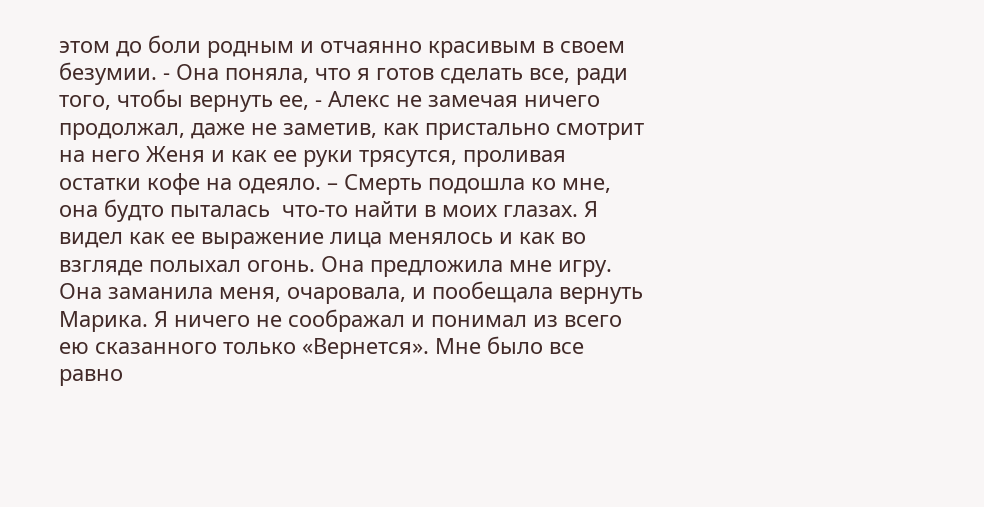этом до боли родным и отчаянно красивым в своем безумии. - Она поняла, что я готов сделать все, ради того, чтобы вернуть ее, - Алекс не замечая ничего продолжал, даже не заметив, как пристально смотрит на него Женя и как ее руки трясутся, проливая остатки кофе на одеяло. – Смерть подошла ко мне, она будто пыталась  что-то найти в моих глазах. Я видел как ее выражение лица менялось и как во взгляде полыхал огонь. Она предложила мне игру. Она заманила меня, очаровала, и пообещала вернуть Марика. Я ничего не соображал и понимал из всего ею сказанного только «Вернется». Мне было все равно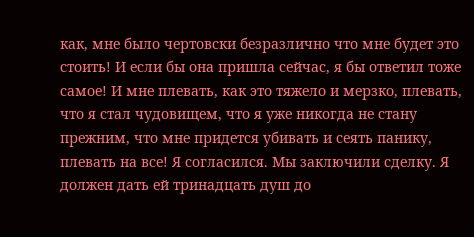как, мне было чертовски безразлично что мне будет это стоить! И если бы она пришла сейчас, я бы ответил тоже самое! И мне плевать, как это тяжело и мерзко, плевать, что я стал чудовищем, что я уже никогда не стану прежним, что мне придется убивать и сеять панику, плевать на все! Я согласился. Мы заключили сделку. Я должен дать ей тринадцать душ до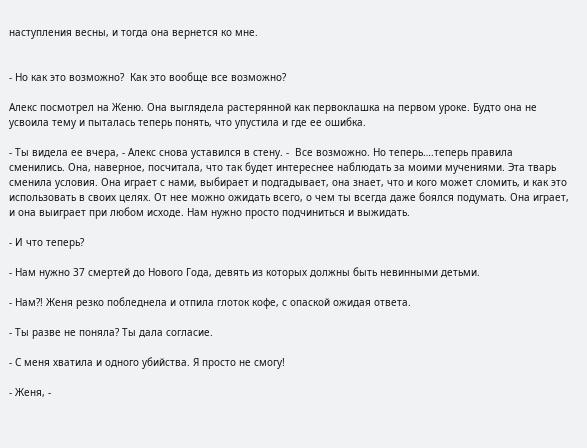наступления весны, и тогда она вернется ко мне.


- Но как это возможно?  Как это вообще все возможно?

Алекс посмотрел на Женю. Она выглядела растерянной как первоклашка на первом уроке. Будто она не усвоила тему и пыталась теперь понять, что упустила и где ее ошибка.

- Ты видела ее вчера, - Алекс снова уставился в стену. -  Все возможно. Но теперь….теперь правила сменились. Она, наверное, посчитала, что так будет интереснее наблюдать за моими мучениями. Эта тварь сменила условия. Она играет с нами, выбирает и подгадывает, она знает, что и кого может сломить, и как это использовать в своих целях. От нее можно ожидать всего, о чем ты всегда даже боялся подумать. Она играет, и она выиграет при любом исходе. Нам нужно просто подчиниться и выжидать.

- И что теперь?

- Нам нужно 37 смертей до Нового Года, девять из которых должны быть невинными детьми.

- Нам?! Женя резко побледнела и отпила глоток кофе, с опаской ожидая ответа.

- Ты разве не поняла? Ты дала согласие.

- С меня хватила и одного убийства. Я просто не смогу!

- Женя, -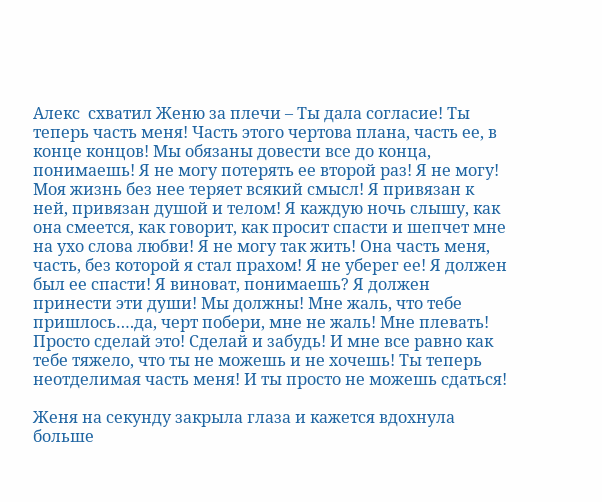Алекс  схватил Женю за плечи – Ты дала согласие! Ты теперь часть меня! Часть этого чертова плана, часть ее, в конце концов! Мы обязаны довести все до конца, понимаешь! Я не могу потерять ее второй раз! Я не могу! Моя жизнь без нее теряет всякий смысл! Я привязан к ней, привязан душой и телом! Я каждую ночь слышу, как она смеется, как говорит, как просит спасти и шепчет мне на ухо слова любви! Я не могу так жить! Она часть меня, часть, без которой я стал прахом! Я не уберег ее! Я должен был ее спасти! Я виноват, понимаешь? Я должен принести эти души! Мы должны! Мне жаль, что тебе пришлось….да, черт побери, мне не жаль! Мне плевать! Просто сделай это! Сделай и забудь! И мне все равно как тебе тяжело, что ты не можешь и не хочешь! Ты теперь неотделимая часть меня! И ты просто не можешь сдаться!

Женя на секунду закрыла глаза и кажется вдохнула больше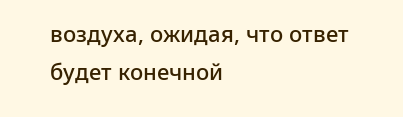воздуха, ожидая, что ответ будет конечной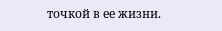точкой в ее жизни.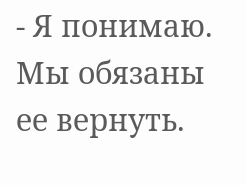- Я понимаю. Мы обязаны ее вернуть.